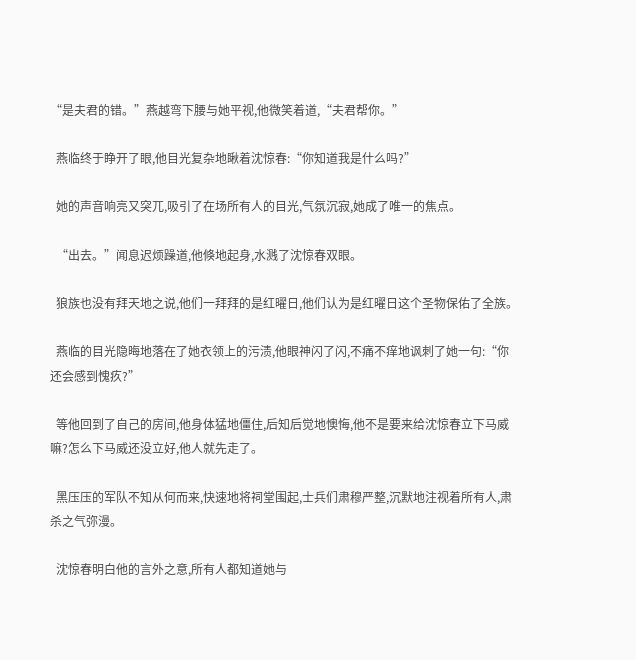“是夫君的错。”燕越弯下腰与她平视,他微笑着道,“夫君帮你。”

  燕临终于睁开了眼,他目光复杂地瞅着沈惊春:“你知道我是什么吗?”

  她的声音响亮又突兀,吸引了在场所有人的目光,气氛沉寂,她成了唯一的焦点。

  “出去。”闻息迟烦躁道,他倏地起身,水溅了沈惊春双眼。

  狼族也没有拜天地之说,他们一拜拜的是红曜日,他们认为是红曜日这个圣物保佑了全族。

  燕临的目光隐晦地落在了她衣领上的污渍,他眼神闪了闪,不痛不痒地讽刺了她一句:“你还会感到愧疚?”

  等他回到了自己的房间,他身体猛地僵住,后知后觉地懊悔,他不是要来给沈惊春立下马威嘛?怎么下马威还没立好,他人就先走了。

  黑压压的军队不知从何而来,快速地将祠堂围起,士兵们肃穆严整,沉默地注视着所有人,肃杀之气弥漫。

  沈惊春明白他的言外之意,所有人都知道她与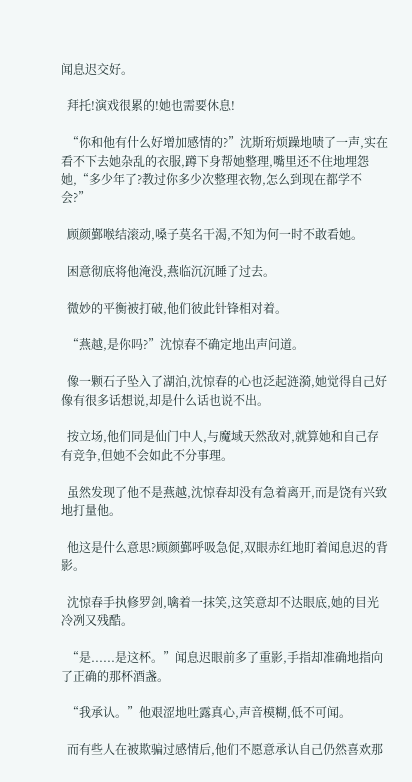闻息迟交好。

  拜托!演戏很累的!她也需要休息!

  “你和他有什么好增加感情的?”沈斯珩烦躁地啧了一声,实在看不下去她杂乱的衣服,蹲下身帮她整理,嘴里还不住地埋怨她,“多少年了?教过你多少次整理衣物,怎么到现在都学不会?”

  顾颜鄞喉结滚动,嗓子莫名干渴,不知为何一时不敢看她。

  困意彻底将他淹没,燕临沉沉睡了过去。

  微妙的平衡被打破,他们彼此针锋相对着。

  “燕越,是你吗?”沈惊春不确定地出声问道。

  像一颗石子坠入了湖泊,沈惊春的心也泛起涟漪,她觉得自己好像有很多话想说,却是什么话也说不出。

  按立场,他们同是仙门中人,与魔域天然敌对,就算她和自己存有竞争,但她不会如此不分事理。

  虽然发现了他不是燕越,沈惊春却没有急着离开,而是饶有兴致地打量他。

  他这是什么意思?顾颜鄞呼吸急促,双眼赤红地盯着闻息迟的背影。

  沈惊春手执修罗剑,噙着一抹笑,这笑意却不达眼底,她的目光冷冽又残酷。

  “是......是这杯。”闻息迟眼前多了重影,手指却准确地指向了正确的那杯酒盏。

  “我承认。”他艰涩地吐露真心,声音模糊,低不可闻。

  而有些人在被欺骗过感情后,他们不愿意承认自己仍然喜欢那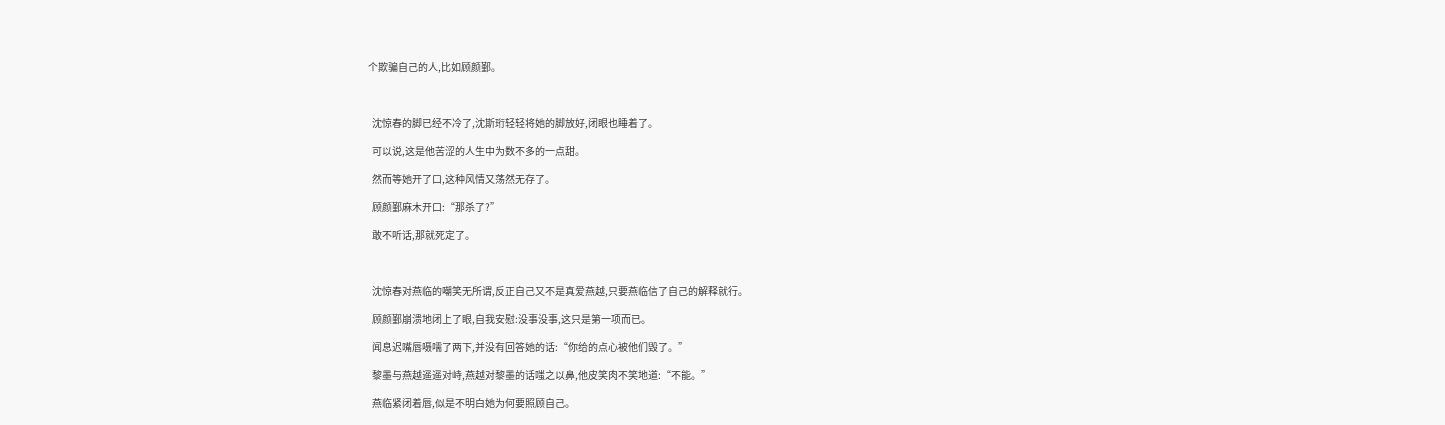个欺骗自己的人,比如顾颜鄞。



  沈惊春的脚已经不冷了,沈斯珩轻轻将她的脚放好,闭眼也睡着了。

  可以说,这是他苦涩的人生中为数不多的一点甜。

  然而等她开了口,这种风情又荡然无存了。

  顾颜鄞麻木开口:“那杀了?”

  敢不听话,那就死定了。



  沈惊春对燕临的嘲笑无所谓,反正自己又不是真爱燕越,只要燕临信了自己的解释就行。

  顾颜鄞崩溃地闭上了眼,自我安慰:没事没事,这只是第一项而已。

  闻息迟嘴唇嗫嚅了两下,并没有回答她的话:“你给的点心被他们毁了。”

  黎墨与燕越遥遥对峙,燕越对黎墨的话嗤之以鼻,他皮笑肉不笑地道:“不能。”

  燕临紧闭着唇,似是不明白她为何要照顾自己。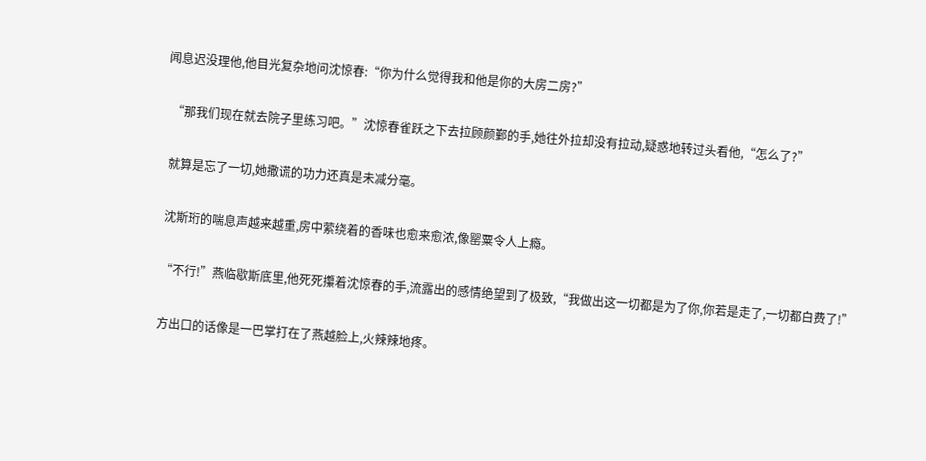闻息迟没理他,他目光复杂地问沈惊春:“你为什么觉得我和他是你的大房二房?”

  “那我们现在就去院子里练习吧。”沈惊春雀跃之下去拉顾颜鄞的手,她往外拉却没有拉动,疑惑地转过头看他,“怎么了?”

  就算是忘了一切,她撒谎的功力还真是未减分毫。

  沈斯珩的喘息声越来越重,房中萦绕着的香味也愈来愈浓,像罂粟令人上瘾。

  “不行!”燕临歇斯底里,他死死攥着沈惊春的手,流露出的感情绝望到了极致,“我做出这一切都是为了你,你若是走了,一切都白费了!”

  方出口的话像是一巴掌打在了燕越脸上,火辣辣地疼。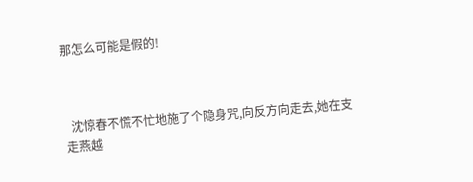那怎么可能是假的!



  沈惊春不慌不忙地施了个隐身咒,向反方向走去,她在支走燕越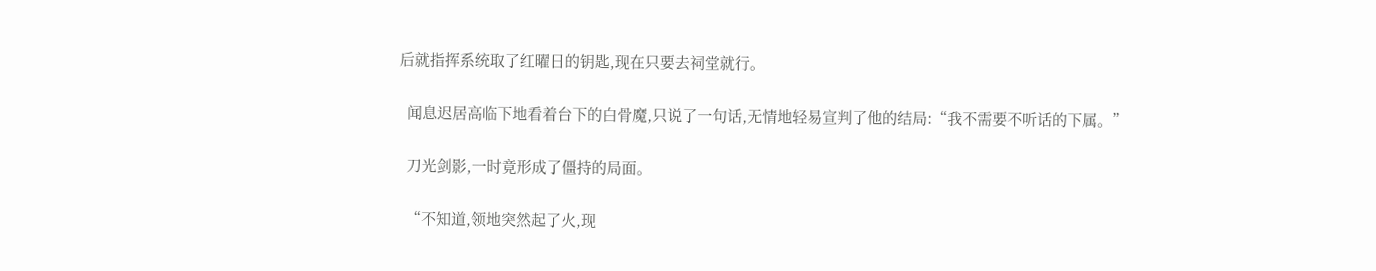后就指挥系统取了红曜日的钥匙,现在只要去祠堂就行。

  闻息迟居高临下地看着台下的白骨魔,只说了一句话,无情地轻易宣判了他的结局:“我不需要不听话的下属。”

  刀光剑影,一时竟形成了僵持的局面。

  “不知道,领地突然起了火,现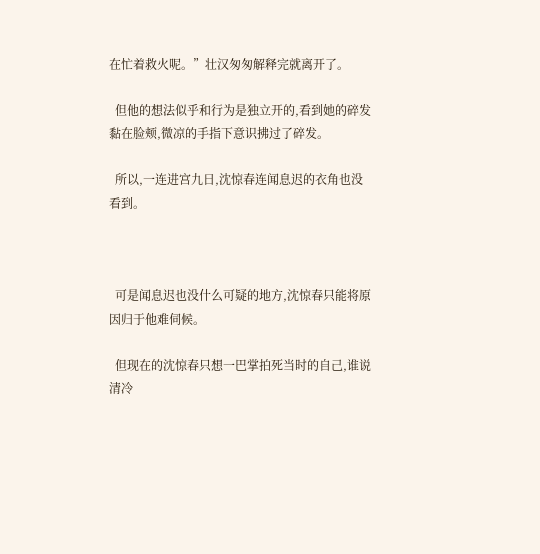在忙着救火呢。”壮汉匆匆解释完就离开了。

  但他的想法似乎和行为是独立开的,看到她的碎发黏在脸颊,微凉的手指下意识拂过了碎发。

  所以,一连进宫九日,沈惊春连闻息迟的衣角也没看到。



  可是闻息迟也没什么可疑的地方,沈惊春只能将原因归于他难伺候。

  但现在的沈惊春只想一巴掌拍死当时的自己,谁说清冷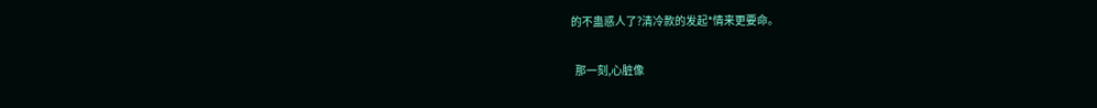的不蛊惑人了?清冷款的发起*情来更要命。

  那一刻,心脏像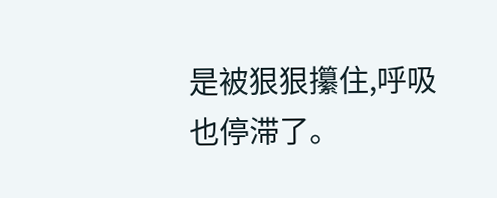是被狠狠攥住,呼吸也停滞了。